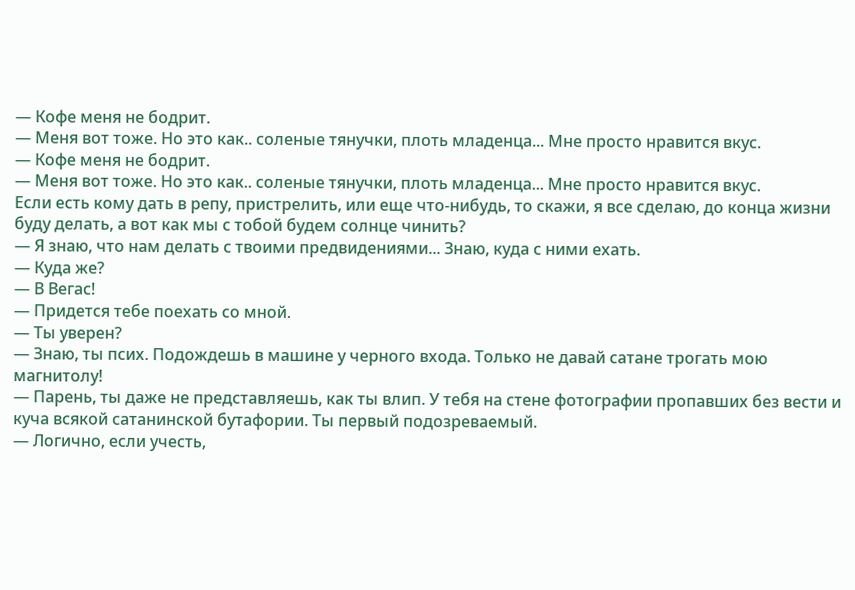— Кофе меня не бодрит.
— Меня вот тоже. Но это как.. соленые тянучки, плоть младенца... Мне просто нравится вкус.
— Кофе меня не бодрит.
— Меня вот тоже. Но это как.. соленые тянучки, плоть младенца... Мне просто нравится вкус.
Если есть кому дать в репу, пристрелить, или еще что-нибудь, то скажи, я все сделаю, до конца жизни буду делать, а вот как мы с тобой будем солнце чинить?
— Я знаю, что нам делать с твоими предвидениями... Знаю, куда с ними ехать.
— Куда же?
— В Вегас!
— Придется тебе поехать со мной.
— Ты уверен?
— Знаю, ты псих. Подождешь в машине у черного входа. Только не давай сатане трогать мою магнитолу!
— Парень, ты даже не представляешь, как ты влип. У тебя на стене фотографии пропавших без вести и куча всякой сатанинской бутафории. Ты первый подозреваемый.
— Логично, если учесть,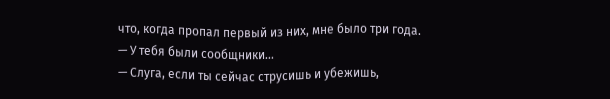что, когда пропал первый из них, мне было три года.
— У тебя были сообщники...
— Слуга, если ты сейчас струсишь и убежишь,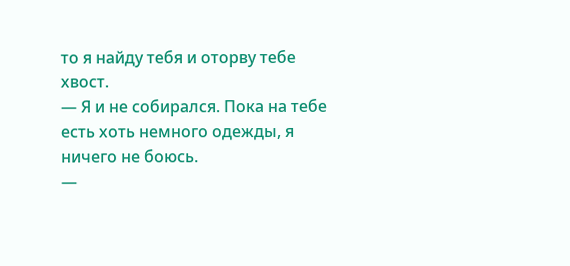то я найду тебя и оторву тебе хвост.
— Я и не собирался. Пока на тебе есть хоть немного одежды, я ничего не боюсь.
—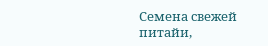Семена свежей питайи,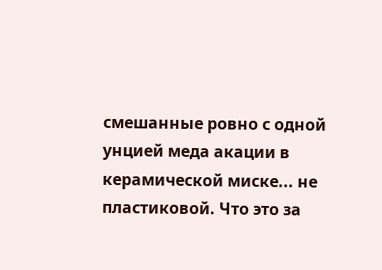смешанные ровно с одной унцией меда акации в керамической миске... не пластиковой. Что это за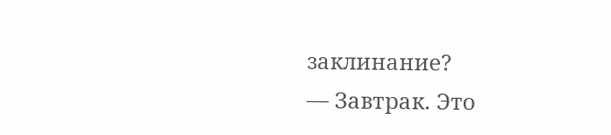заклинание?
— Завтрак. Это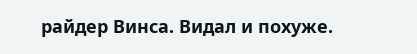райдер Винса. Видал и похуже.